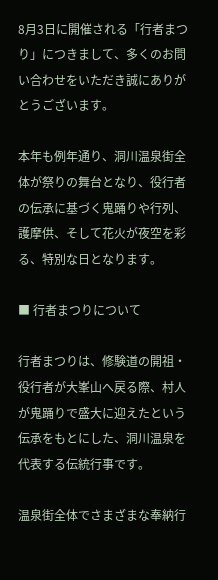8月3日に開催される「行者まつり」につきまして、多くのお問い合わせをいただき誠にありがとうございます。

本年も例年通り、洞川温泉街全体が祭りの舞台となり、役行者の伝承に基づく鬼踊りや行列、護摩供、そして花火が夜空を彩る、特別な日となります。

■ 行者まつりについて

行者まつりは、修験道の開祖・役行者が大峯山へ戻る際、村人が鬼踊りで盛大に迎えたという伝承をもとにした、洞川温泉を代表する伝統行事です。

温泉街全体でさまざまな奉納行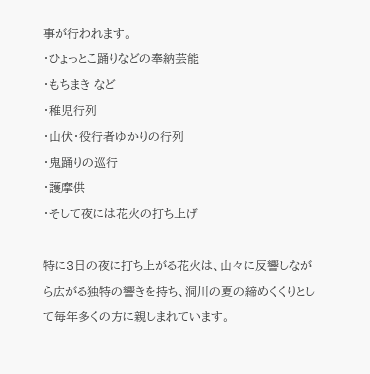事が行われます。
・ひょっとこ踊りなどの奉納芸能
・もちまき など
・稚児行列
・山伏・役行者ゆかりの行列
・鬼踊りの巡行
・護摩供
・そして夜には花火の打ち上げ

特に3日の夜に打ち上がる花火は、山々に反響しながら広がる独特の響きを持ち、洞川の夏の締めくくりとして毎年多くの方に親しまれています。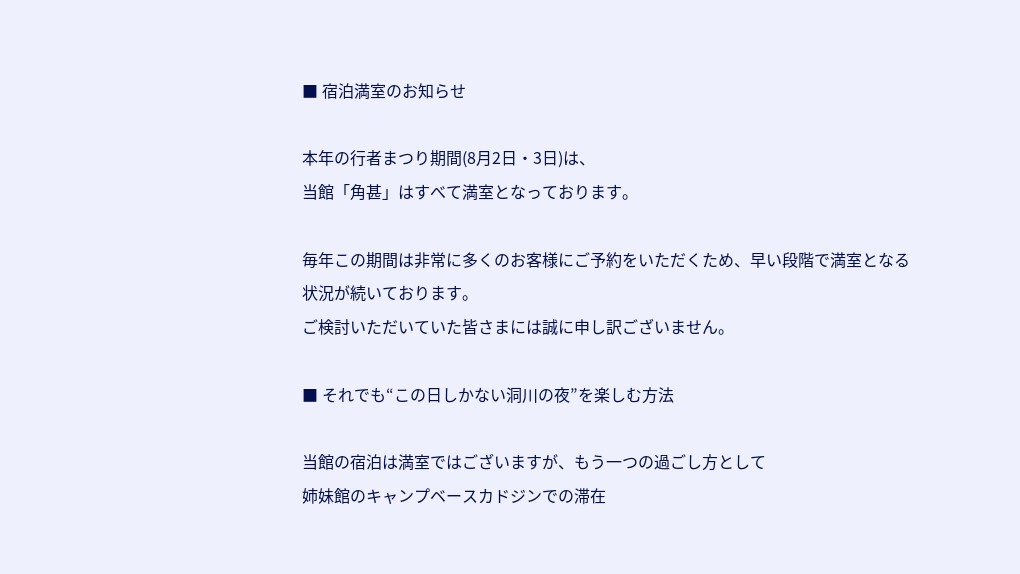■ 宿泊満室のお知らせ

本年の行者まつり期間(8月2日・3日)は、
当館「角甚」はすべて満室となっております。

毎年この期間は非常に多くのお客様にご予約をいただくため、早い段階で満室となる状況が続いております。
ご検討いただいていた皆さまには誠に申し訳ございません。

■ それでも“この日しかない洞川の夜”を楽しむ方法

当館の宿泊は満室ではございますが、もう一つの過ごし方として
姉妹館のキャンプベースカドジンでの滞在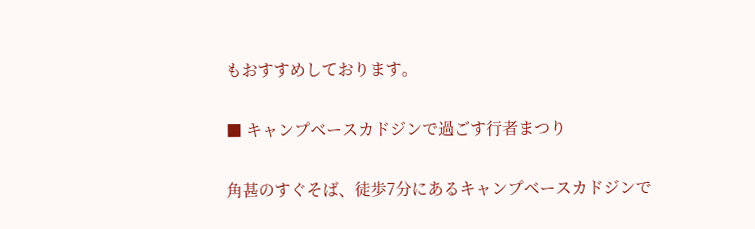もおすすめしております。

■ キャンプベースカドジンで過ごす行者まつり

角甚のすぐそば、徒歩7分にあるキャンプベースカドジンで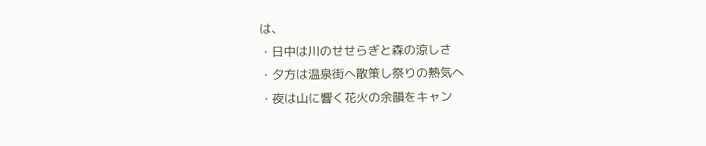は、
・日中は川のせせらぎと森の涼しさ
・夕方は温泉街へ散策し祭りの熱気へ
・夜は山に響く花火の余韻をキャン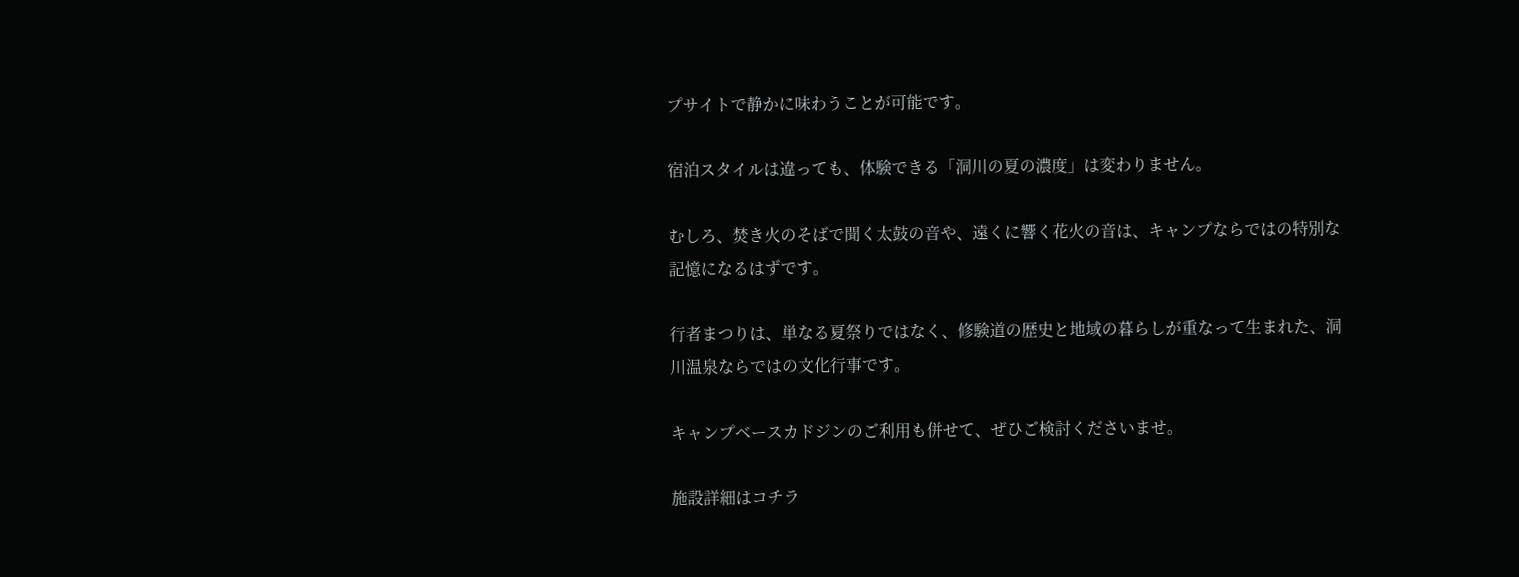プサイトで静かに味わうことが可能です。

宿泊スタイルは違っても、体験できる「洞川の夏の濃度」は変わりません。

むしろ、焚き火のそばで聞く太鼓の音や、遠くに響く花火の音は、キャンプならではの特別な記憶になるはずです。

行者まつりは、単なる夏祭りではなく、修験道の歴史と地域の暮らしが重なって生まれた、洞川温泉ならではの文化行事です。

キャンプベースカドジンのご利用も併せて、ぜひご検討くださいませ。

施設詳細はコチラ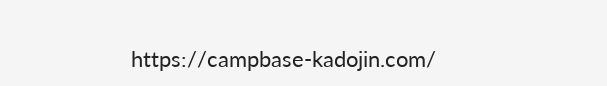https://campbase-kadojin.com/